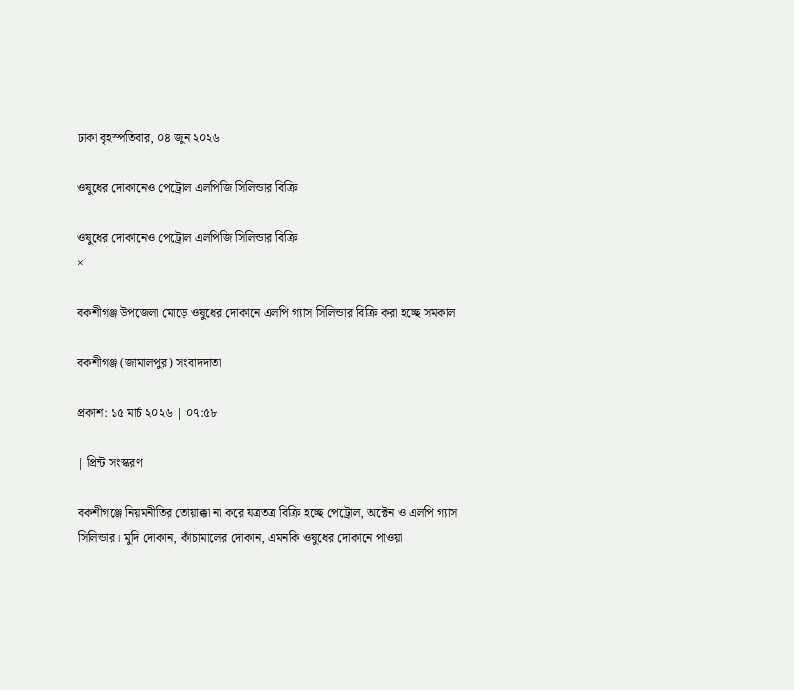ঢাকা বৃহস্পতিবার, ০৪ জুন ২০২৬

ওষুধের দোকানেও পেট্রোল এলপিজি সিলিন্ডার বিক্রি

ওষুধের দোকানেও পেট্রোল এলপিজি সিলিন্ডার বিক্রি
×

বকশীগঞ্জ উপজেলা মোড়ে ওষুধের দোকানে এলপি গ্যাস সিলিন্ডার বিক্রি করা হচ্ছে সমকাল

বকশীগঞ্জ (জামালপুর) সংবাদদাতা

প্রকাশ: ১৫ মার্চ ২০২৬ | ০৭:৫৮

| প্রিন্ট সংস্করণ

বকশীগঞ্জে নিয়মনীতির তোয়াক্কা না করে যত্রতত্র বিক্রি হচ্ছে পেট্রোল, অক্টেন ও এলপি গ্যাস সিলিন্ডার। মুদি দোকান, কাঁচামালের দোকান, এমনকি ওষুধের দোকানে পাওয়া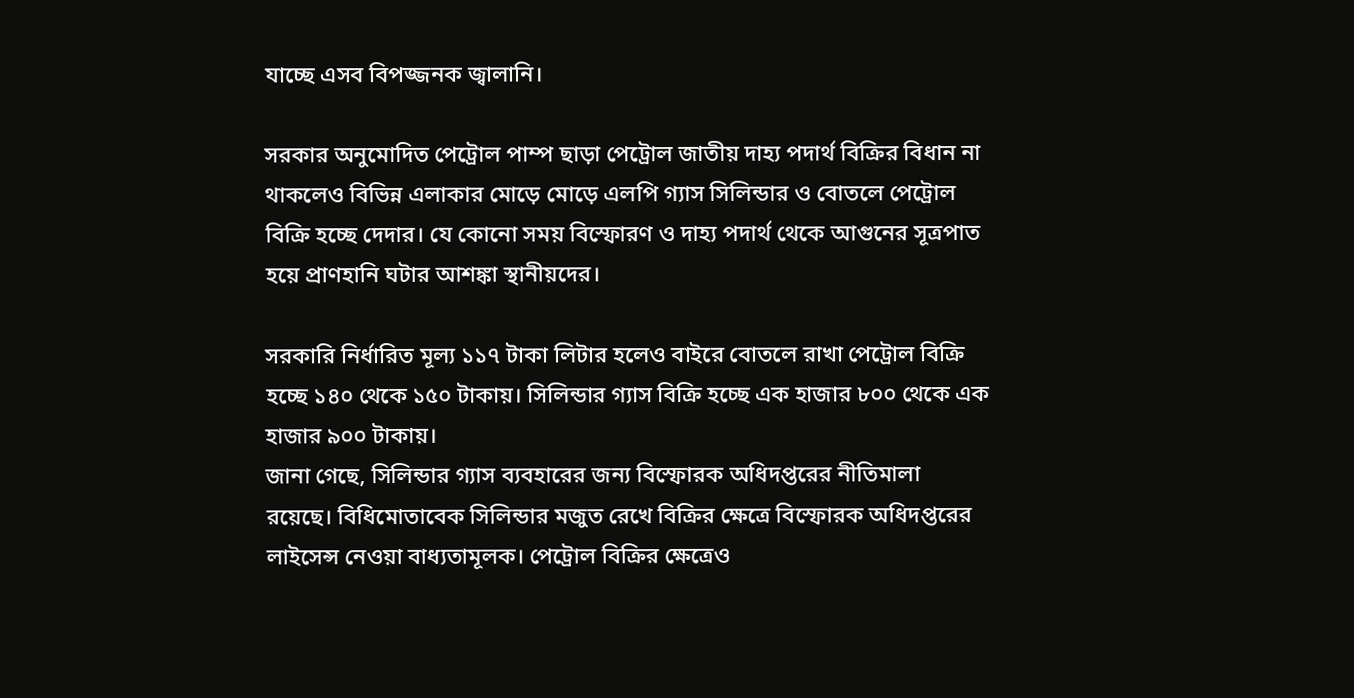যাচ্ছে এসব বিপজ্জনক জ্বালানি।

সরকার অনুমোদিত পেট্রোল পাম্প ছাড়া পেট্রোল জাতীয় দাহ্য পদার্থ বিক্রির বিধান না থাকলেও বিভিন্ন এলাকার মোড়ে মোড়ে এলপি গ্যাস সিলিন্ডার ও বোতলে পেট্রোল বিক্রি হচ্ছে দেদার। যে কোনো সময় বিস্ফোরণ ও দাহ্য পদার্থ থেকে আগুনের সূত্রপাত হয়ে প্রাণহানি ঘটার আশঙ্কা স্থানীয়দের।

সরকারি নির্ধারিত মূল্য ১১৭ টাকা লিটার হলেও বাইরে বোতলে রাখা পেট্রোল বিক্রি হচ্ছে ১৪০ থেকে ১৫০ টাকায়। সিলিন্ডার গ্যাস বিক্রি হচ্ছে এক হাজার ৮০০ থেকে এক হাজার ৯০০ টাকায়।
জানা গেছে, সিলিন্ডার গ্যাস ব্যবহারের জন্য বিস্ফোরক অধিদপ্তরের নীতিমালা রয়েছে। বিধিমোতাবেক সিলিন্ডার মজুত রেখে বিক্রির ক্ষেত্রে বিস্ফোরক অধিদপ্তরের লাইসেন্স নেওয়া বাধ্যতামূলক। পেট্রোল বিক্রির ক্ষেত্রেও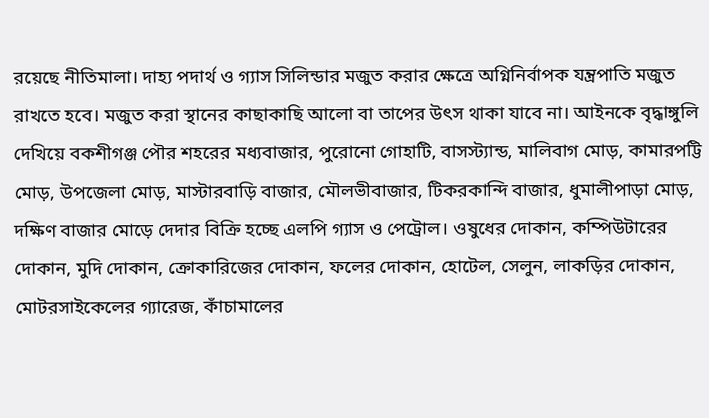রয়েছে নীতিমালা। দাহ্য পদার্থ ও গ্যাস সিলিন্ডার মজুত করার ক্ষেত্রে অগ্নিনির্বাপক যন্ত্রপাতি মজুত রাখতে হবে। মজুত করা স্থানের কাছাকাছি আলো বা তাপের উৎস থাকা যাবে না। আইনকে বৃদ্ধাঙ্গুলি দেখিয়ে বকশীগঞ্জ পৌর শহরের মধ্যবাজার, পুরোনো গোহাটি, বাসস্ট্যান্ড, মালিবাগ মোড়, কামারপট্টি মোড়, উপজেলা মোড়, মাস্টারবাড়ি বাজার, মৌলভীবাজার, টিকরকান্দি বাজার, ধুমালীপাড়া মোড়, দক্ষিণ বাজার মোড়ে দেদার বিক্রি হচ্ছে এলপি গ্যাস ও পেট্রোল। ওষুধের দোকান, কম্পিউটারের দোকান, মুদি দোকান, ক্রোকারিজের দোকান, ফলের দোকান, হোটেল, সেলুন, লাকড়ির দোকান, মোটরসাইকেলের গ্যারেজ, কাঁচামালের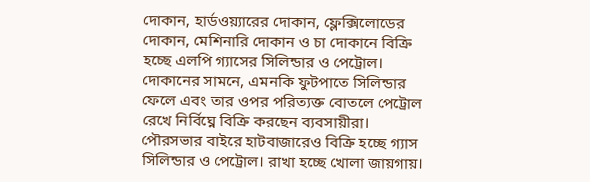দোকান, হার্ডওয়্যারের দোকান, ফ্লেক্সিলোডের দোকান, মেশিনারি দোকান ও চা দোকানে বিক্রি হচ্ছে এলপি গ্যাসের সিলিন্ডার ও পেট্রোল। দোকানের সামনে, এমনকি ফুটপাতে সিলিন্ডার ফেলে এবং তার ওপর পরিত্যক্ত বোতলে পেট্রোল রেখে নির্বিঘ্নে বিক্রি করছেন ব্যবসায়ীরা। পৌরসভার বাইরে হাটবাজারেও বিক্রি হচ্ছে গ্যাস সিলিন্ডার ও পেট্রোল। রাখা হচ্ছে খোলা জায়গায়।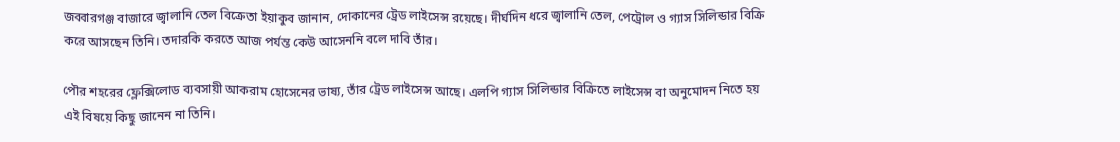জব্বারগঞ্জ বাজারে জ্বালানি তেল বিক্রেতা ইয়াকুব জানান, দোকানের ট্রেড লাইসেন্স রয়েছে। দীর্ঘদিন ধরে জ্বালানি তেল, পেট্রোল ও গ্যাস সিলিন্ডার বিক্রি করে আসছেন তিনি। তদারকি করতে আজ পর্যন্ত কেউ আসেননি বলে দাবি তাঁর।

পৌর শহরের ফ্লেক্সিলোড ব্যবসায়ী আকরাম হোসেনের ভাষ্য, তাঁর ট্রেড লাইসেন্স আছে। এলপি গ্যাস সিলিন্ডার বিক্রিতে লাইসেন্স বা অনুমোদন নিতে হয় এই বিষয়ে কিছু জানেন না তিনি।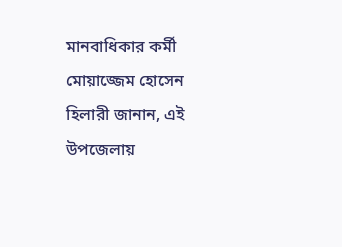মানবাধিকার কর্মী মোয়াজ্জেম হোসেন হিলারী জানান, এই উপজেলায়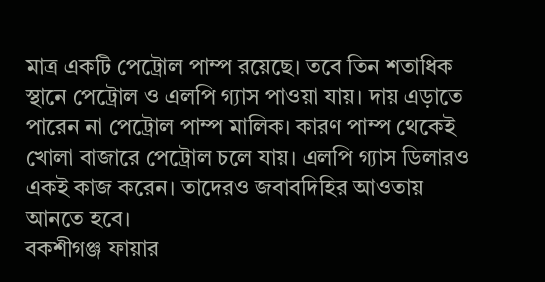মাত্র একটি পেট্রোল পাম্প রয়েছে। তবে তিন শতাধিক স্থানে পেট্রোল ও এলপি গ্যাস পাওয়া যায়। দায় এড়াতে পারেন না পেট্রোল পাম্প মালিক। কারণ পাম্প থেকেই খোলা বাজারে পেট্রোল চলে যায়। এলপি গ্যাস ডিলারও একই কাজ করেন। তাদেরও জবাবদিহির আওতায় আনতে হবে।
বকশীগঞ্জ ফায়ার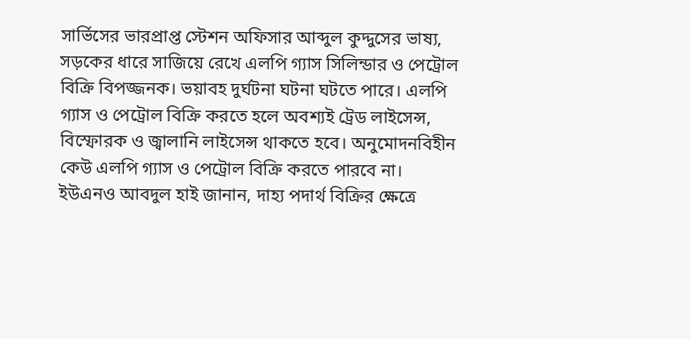সার্ভিসের ভারপ্রাপ্ত স্টেশন অফিসার আব্দুল কুদ্দুসের ভাষ্য, সড়কের ধারে সাজিয়ে রেখে এলপি গ্যাস সিলিন্ডার ও পেট্রোল বিক্রি বিপজ্জনক। ভয়াবহ দুর্ঘটনা ঘটনা ঘটতে পারে। এলপি গ্যাস ও পেট্রোল বিক্রি করতে হলে অবশ্যই ট্রেড লাইসেন্স, বিস্ফোরক ও জ্বালানি লাইসেন্স থাকতে হবে। অনুমোদনবিহীন কেউ এলপি গ্যাস ও পেট্রোল বিক্রি করতে পারবে না।
ইউএনও আবদুল হাই জানান, দাহ্য পদার্থ বিক্রির ক্ষেত্রে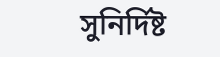সুনির্দিষ্ট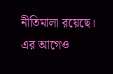নীতিমালা রয়েছে। এর আগেও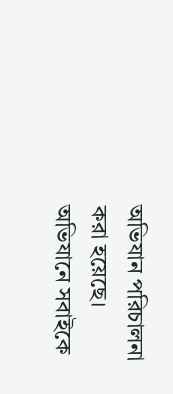অভিযান পরিচালনা করা হয়েছে। অভিযানে সবাইকে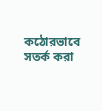কঠোরভাবে সতর্ক করা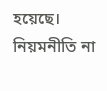হয়েছে। নিয়মনীতি না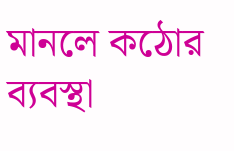মানলে কঠোর ব্যবস্থা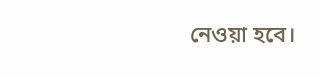নেওয়া হবে।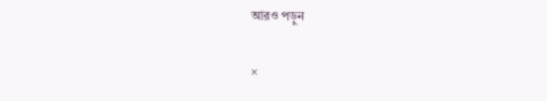আরও পড়ুন

×